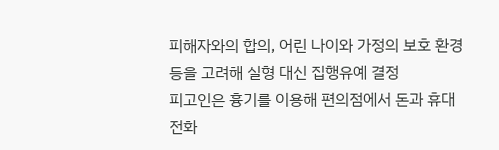피해자와의 합의, 어린 나이와 가정의 보호 환경 등을 고려해 실형 대신 집행유예 결정
피고인은 흉기를 이용해 편의점에서 돈과 휴대전화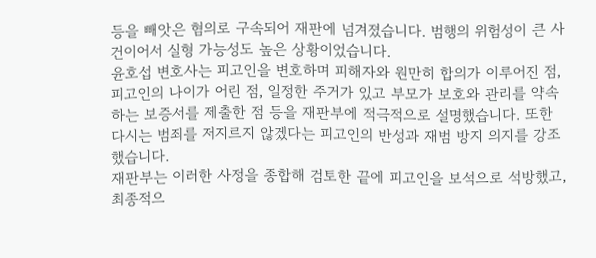등을 빼앗은 혐의로 구속되어 재판에 넘겨졌습니다. 범행의 위험성이 큰 사건이어서 실형 가능성도 높은 상황이었습니다.
윤호섭 변호사는 피고인을 변호하며 피해자와 원만히 합의가 이루어진 점, 피고인의 나이가 어린 점, 일정한 주거가 있고 부모가 보호와 관리를 약속하는 보증서를 제출한 점 등을 재판부에 적극적으로 설명했습니다. 또한 다시는 범죄를 저지르지 않겠다는 피고인의 반성과 재범 방지 의지를 강조했습니다.
재판부는 이러한 사정을 종합해 검토한 끝에 피고인을 보석으로 석방했고, 최종적으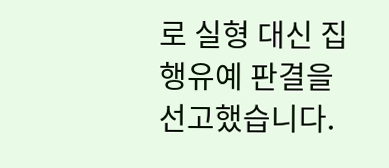로 실형 대신 집행유예 판결을 선고했습니다.